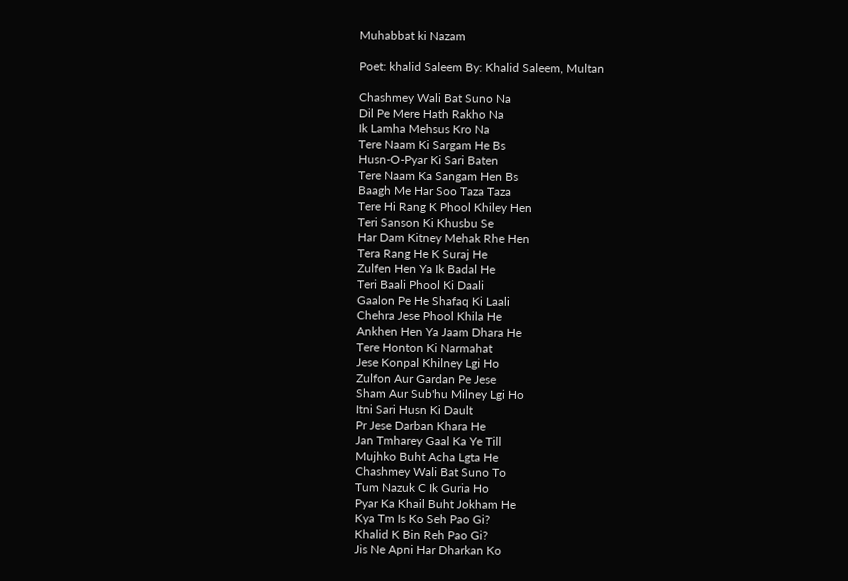Muhabbat ki Nazam

Poet: khalid Saleem By: Khalid Saleem, Multan

Chashmey Wali Bat Suno Na
Dil Pe Mere Hath Rakho Na
Ik Lamha Mehsus Kro Na
Tere Naam Ki Sargam He Bs
Husn-O-Pyar Ki Sari Baten
Tere Naam Ka Sangam Hen Bs
Baagh Me Har Soo Taza Taza
Tere Hi Rang K Phool Khiley Hen
Teri Sanson Ki Khusbu Se
Har Dam Kitney Mehak Rhe Hen
Tera Rang He K Suraj He
Zulfen Hen Ya Ik Badal He
Teri Baali Phool Ki Daali
Gaalon Pe He Shafaq Ki Laali
Chehra Jese Phool Khila He
Ankhen Hen Ya Jaam Dhara He
Tere Honton Ki Narmahat
Jese Konpal Khilney Lgi Ho
Zulfon Aur Gardan Pe Jese
Sham Aur Sub'hu Milney Lgi Ho
Itni Sari Husn Ki Dault
Pr Jese Darban Khara He
Jan Tmharey Gaal Ka Ye Till
Mujhko Buht Acha Lgta He
Chashmey Wali Bat Suno To
Tum Nazuk C Ik Guria Ho
Pyar Ka Khail Buht Jokham He
Kya Tm Is Ko Seh Pao Gi?
Khalid K Bin Reh Pao Gi?
Jis Ne Apni Har Dharkan Ko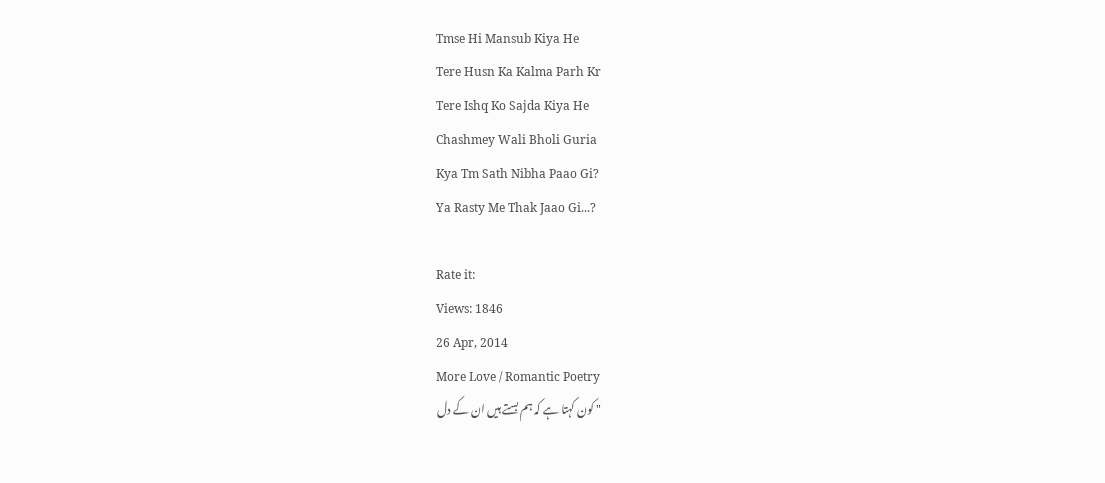Tmse Hi Mansub Kiya He
Tere Husn Ka Kalma Parh Kr
Tere Ishq Ko Sajda Kiya He
Chashmey Wali Bholi Guria
Kya Tm Sath Nibha Paao Gi?
Ya Rasty Me Thak Jaao Gi...?

Rate it:
Views: 1846
26 Apr, 2014
More Love / Romantic Poetry
" کون کہتا ہے کہ ہم بستے ہیں ان کے دل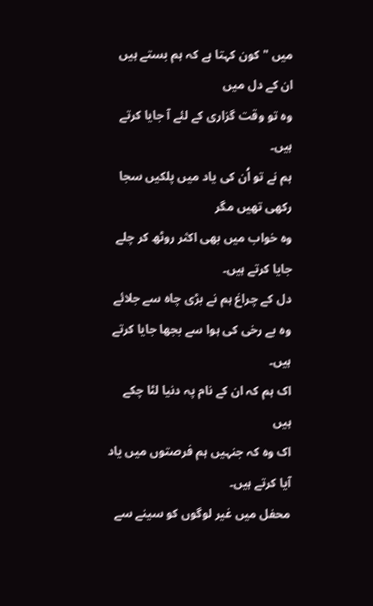میں " کون کہتا ہے کہ ہم بستے ہیں ان کے دل میں
وہ تو وقت گزاری کے لئے آ جایا کرتے ہیں۔
ہم نے تو اُن کی یاد میں پلکیں سجا رکھی تھیں مگر
وہ خواب میں بھی اکثر روٹھ کر چلے جایا کرتے ہیں۔
دل کے چراغ ہم نے بڑی چاہ سے جلائے
وہ بے رخی کی ہوا سے بجھا جایا کرتے ہیں۔
اک ہم کہ ان کے نام پہ دنیا لٹا چکے ہیں
اک وہ کہ جنہیں ہم فرصتوں میں یاد آیا کرتے ہیں۔
محفل میں غیر لوگوں کو سینے سے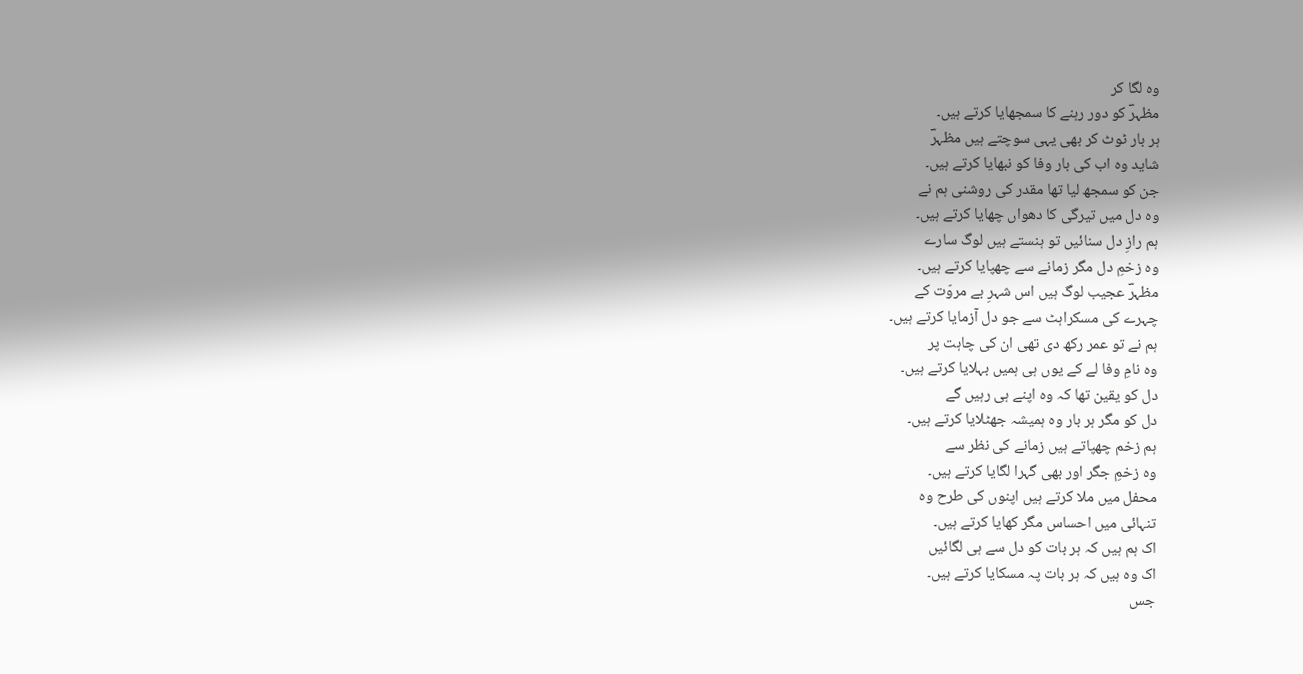وہ لگا کر
مظہرؔ کو دور رہنے کا سمجھایا کرتے ہیں۔
ہر بار ٹوٹ کر بھی یہی سوچتے ہیں مظہرؔ
شاید وہ اب کی بار وفا کو نبھایا کرتے ہیں۔
جن کو سمجھ لیا تھا مقدر کی روشنی ہم نے
وہ دل میں تیرگی کا دھواں چھایا کرتے ہیں۔
ہم رازِ دل سنائیں تو ہنستے ہیں لوگ سارے
وہ زخمِ دل مگر زمانے سے چھپایا کرتے ہیں۔
مظہرؔ عجیب لوگ ہیں اس شہرِ بے مروّت کے
چہرے کی مسکراہٹ سے جو دل آزمایا کرتے ہیں۔
ہم نے تو عمر رکھ دی تھی ان کی چاہت پر
وہ نامِ وفا لے کے یوں ہی ہمیں بہلایا کرتے ہیں۔
دل کو یقین تھا کہ وہ اپنے ہی رہیں گے
دل کو مگر ہر بار وہ ہمیشہ جھٹلایا کرتے ہیں۔
ہم زخم چھپاتے ہیں زمانے کی نظر سے
وہ زخمِ جگر اور بھی گہرا لگایا کرتے ہیں۔
محفل میں ملا کرتے ہیں اپنوں کی طرح وہ
تنہائی میں احساس مگر کھایا کرتے ہیں۔
اک ہم ہیں کہ ہر بات کو دل سے ہی لگائیں
اک وہ ہیں کہ ہر بات پہ مسکایا کرتے ہیں۔
جس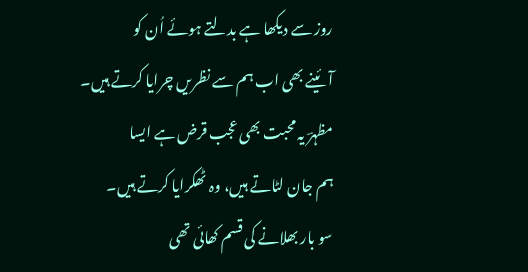روز سے دیکھا ہے بدلتے ہوئے اُن کو
آئینے بھی اب ہم سے نظریں چرایا کرتے ہیں۔
مظہرؔ یہ محبت بھی عجب قرض ہے ایسا
ہم جان لٹاتے ہیں، وہ ٹھکرایا کرتے ہیں۔
سو بار بھلانے کی قسم کھائی تھی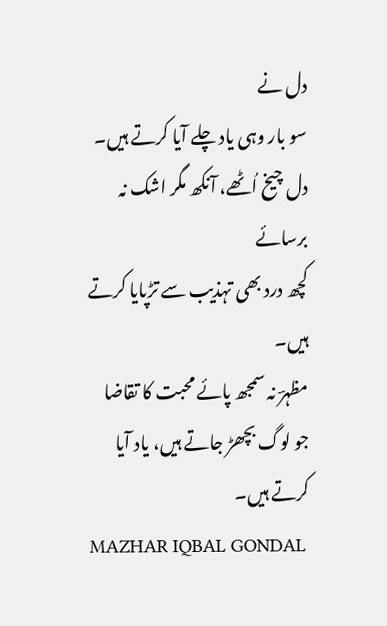دل نے
سو بار وہی یاد چلے آیا کرتے ہیں۔
دل چیخ اُٹھے، آنکھ مگر اشک نہ برسائے
کچھ درد بھی تہذیب سے تڑپایا کرتے ہیں۔
مظہرؔ نہ سمجھ پائے محبت کا تقاضا
جو لوگ بچھڑ جاتے ہیں، یاد آیا کرتے ہیں۔
MAZHAR IQBAL GONDAL